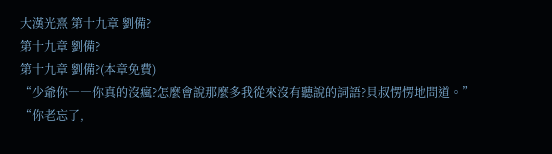大漢光熹 第十九章 劉備?
第十九章 劉備?
第十九章 劉備?(本章免費)
“少爺你――你真的沒瘋?怎麼會說那麼多我從來沒有聽說的詞語?貝叔愣愣地問道。”
“你老忘了,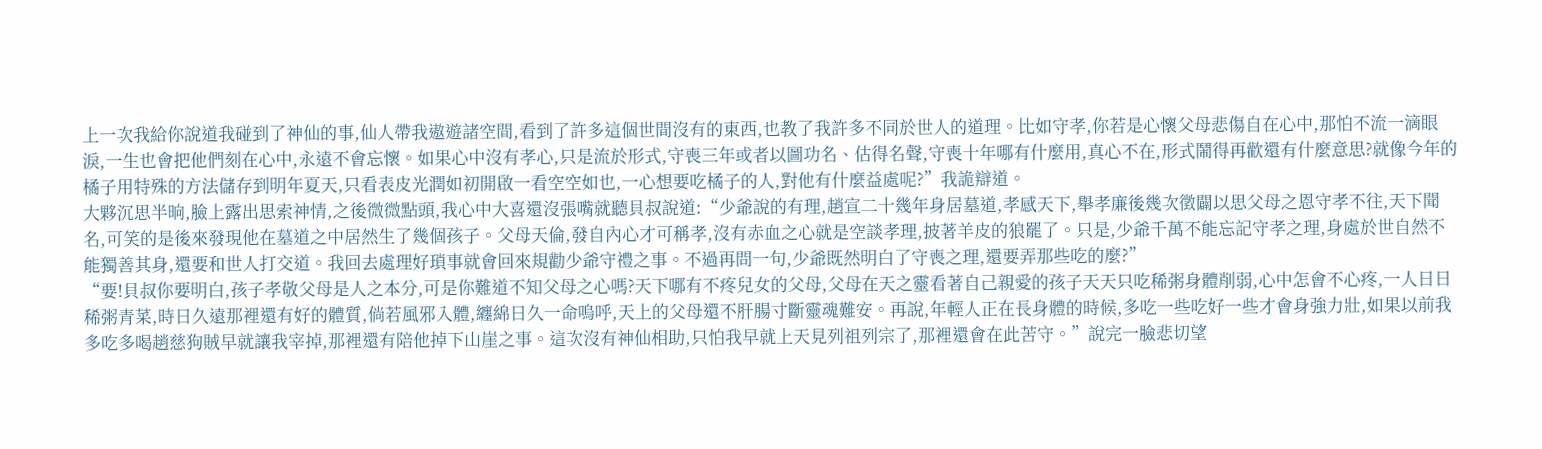上一次我給你說道我碰到了神仙的事,仙人帶我遨遊諸空間,看到了許多這個世間沒有的東西,也教了我許多不同於世人的道理。比如守孝,你若是心懷父母悲傷自在心中,那怕不流一滴眼淚,一生也會把他們刻在心中,永遠不會忘懷。如果心中沒有孝心,只是流於形式,守喪三年或者以圖功名、估得名聲,守喪十年哪有什麼用,真心不在,形式鬧得再歡還有什麼意思?就像今年的橘子用特殊的方法儲存到明年夏天,只看表皮光潤如初開啟一看空空如也,一心想要吃橘子的人,對他有什麼益處呢?”我詭辯道。
大夥沉思半晌,臉上露出思索神情,之後微微點頭,我心中大喜還沒張嘴就聽貝叔說道:“少爺說的有理,趙宣二十幾年身居墓道,孝感天下,舉孝廉後幾次徵闢以思父母之恩守孝不往,天下聞名,可笑的是後來發現他在墓道之中居然生了幾個孩子。父母天倫,發自內心才可稱孝,沒有赤血之心就是空談孝理,披著羊皮的狼罷了。只是,少爺千萬不能忘記守孝之理,身處於世自然不能獨善其身,還要和世人打交道。我回去處理好瑣事就會回來規勸少爺守禮之事。不過再問一句,少爺既然明白了守喪之理,還要弄那些吃的麼?”
“要!貝叔你要明白,孩子孝敬父母是人之本分,可是你難道不知父母之心嗎?天下哪有不疼兒女的父母,父母在天之靈看著自己親愛的孩子天天只吃稀粥身體削弱,心中怎會不心疼,一人日日稀粥青菜,時日久遠那裡還有好的體質,倘若風邪入體,纏綿日久一命嗚呼,天上的父母還不肝腸寸斷靈魂難安。再說,年輕人正在長身體的時候,多吃一些吃好一些才會身強力壯,如果以前我多吃多喝趙慈狗賊早就讓我宰掉,那裡還有陪他掉下山崖之事。這次沒有神仙相助,只怕我早就上天見列祖列宗了,那裡還會在此苦守。”說完一臉悲切望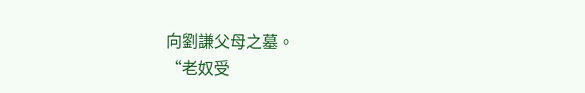向劉謙父母之墓。
“老奴受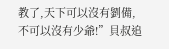教了,天下可以沒有劉備,不可以沒有少爺!”貝叔追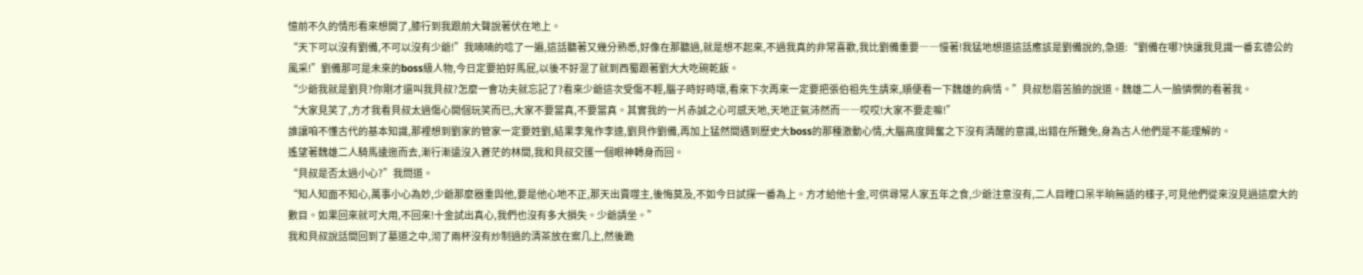憶前不久的情形看來想開了,膝行到我跟前大聲說著伏在地上。
“天下可以沒有劉備,不可以沒有少爺!”我喃喃的唸了一遍,這話聽著又幾分熟悉,好像在那聽過,就是想不起來,不過我真的非常喜歡,我比劉備重要――慢著!我猛地想道這話應該是劉備說的,急道:“劉備在哪?快讓我見識一番玄德公的風采!”劉備那可是未來的boss級人物,今日定要拍好馬屁,以後不好混了就到西蜀跟著劉大大吃碗乾飯。
“少爺我就是劉貝?你剛才還叫我貝叔?怎麼一會功夫就忘記了?看來少爺這次受傷不輕,腦子時好時壞,看來下次再來一定要把張伯祖先生請來,順便看一下魏雄的病情。”貝叔愁眉苦臉的說道。魏雄二人一臉憐憫的看著我。
“大家見笑了,方才我看貝叔太過傷心開個玩笑而已,大家不要當真,不要當真。其實我的一片赤誠之心可感天地,天地正氣沛然而――哎哎!大家不要走嘛!”
誰讓咱不懂古代的基本知識,那裡想到劉家的管家一定要姓劉,結果李鬼作李逵,劉貝作劉備,再加上猛然間遇到歷史大boss的那種激動心情,大腦高度興奮之下沒有清醒的意識,出錯在所難免,身為古人他們是不能理解的。
遙望著魏雄二人騎馬逶迤而去,漸行漸遠沒入蒼茫的林間,我和貝叔交匯一個眼神轉身而回。
“貝叔是否太過小心?”我問道。
“知人知面不知心,萬事小心為妙,少爺那麼器重與他,要是他心地不正,那天出賣噬主,後悔莫及,不如今日試探一番為上。方才給他十金,可供尋常人家五年之食,少爺注意沒有,二人目瞠口呆半晌無語的樣子,可見他們從來沒見過這麼大的數目。如果回來就可大用,不回來!十金試出真心,我們也沒有多大損失。少爺請坐。”
我和貝叔說話間回到了墓道之中,沏了兩杯沒有炒制過的清茶放在案几上,然後跪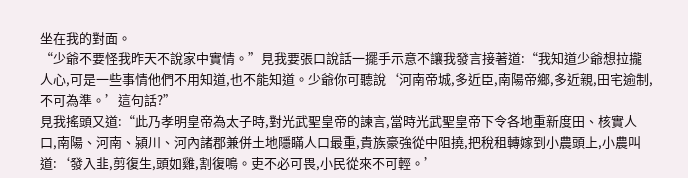坐在我的對面。
“少爺不要怪我昨天不說家中實情。”見我要張口說話一擺手示意不讓我發言接著道:“我知道少爺想拉攏人心,可是一些事情他們不用知道,也不能知道。少爺你可聽說‘河南帝城,多近臣,南陽帝鄉,多近親,田宅逾制,不可為準。’這句話?”
見我搖頭又道:“此乃孝明皇帝為太子時,對光武聖皇帝的諫言,當時光武聖皇帝下令各地重新度田、核實人口,南陽、河南、潁川、河內諸郡兼併土地隱瞞人口最重,貴族豪強從中阻撓,把稅租轉嫁到小農頭上,小農叫道:‘發入韭,剪復生,頭如雞,割復鳴。吏不必可畏,小民從來不可輕。’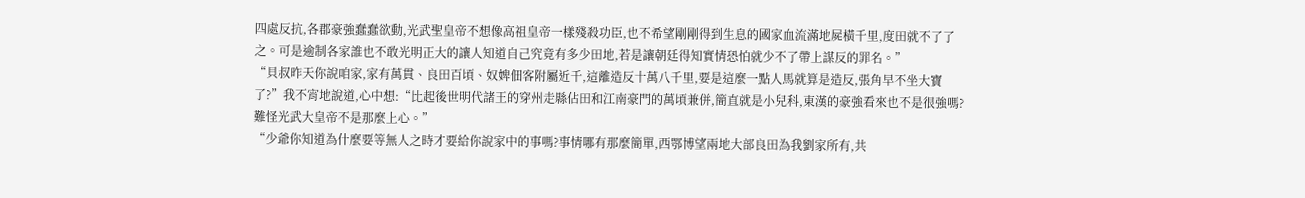四處反抗,各郡豪強蠢蠢欲動,光武聖皇帝不想像高祖皇帝一樣殘殺功臣,也不希望剛剛得到生息的國家血流滿地屍橫千里,度田就不了了之。可是逾制各家誰也不敢光明正大的讓人知道自己究竟有多少田地,若是讓朝廷得知實情恐怕就少不了帶上謀反的罪名。”
“貝叔昨天你說咱家,家有萬貫、良田百頃、奴婢佃客附屬近千,這離造反十萬八千里,要是這麼一點人馬就算是造反,張角早不坐大寶了?”我不宵地說道,心中想:“比起後世明代諸王的穿州走縣佔田和江南豪門的萬頃兼併,簡直就是小兒科,東漢的豪強看來也不是很強嗎?難怪光武大皇帝不是那麼上心。”
“少爺你知道為什麼要等無人之時才要給你說家中的事嗎?事情哪有那麼簡單,西鄂博望兩地大部良田為我劉家所有,共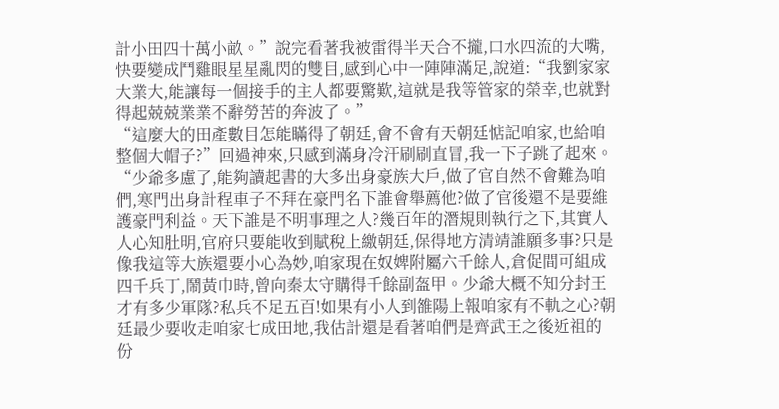計小田四十萬小畝。”說完看著我被雷得半天合不攏,口水四流的大嘴,快要變成鬥雞眼星星亂閃的雙目,感到心中一陣陣滿足,說道:“我劉家家大業大,能讓每一個接手的主人都要驚歎,這就是我等管家的榮幸,也就對得起兢兢業業不辭勞苦的奔波了。”
“這麼大的田產數目怎能瞞得了朝廷,會不會有天朝廷惦記咱家,也給咱整個大帽子?”回過神來,只感到滿身冷汗刷刷直冒,我一下子跳了起來。
“少爺多慮了,能夠讀起書的大多出身豪族大戶,做了官自然不會難為咱們,寒門出身計程車子不拜在豪門名下誰會舉薦他?做了官後還不是要維護豪門利益。天下誰是不明事理之人?幾百年的潛規則執行之下,其實人人心知肚明,官府只要能收到賦稅上繳朝廷,保得地方清靖誰願多事?只是像我這等大族還要小心為妙,咱家現在奴婢附屬六千餘人,倉促間可組成四千兵丁,鬧黃巾時,曾向秦太守購得千餘副盔甲。少爺大概不知分封王才有多少軍隊?私兵不足五百!如果有小人到雒陽上報咱家有不軌之心?朝廷最少要收走咱家七成田地,我估計還是看著咱們是齊武王之後近祖的份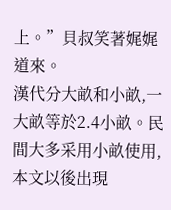上。”貝叔笑著娓娓道來。
漢代分大畝和小畝,一大畝等於2.4小畝。民間大多采用小畝使用,本文以後出現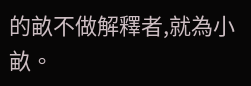的畝不做解釋者,就為小畝。